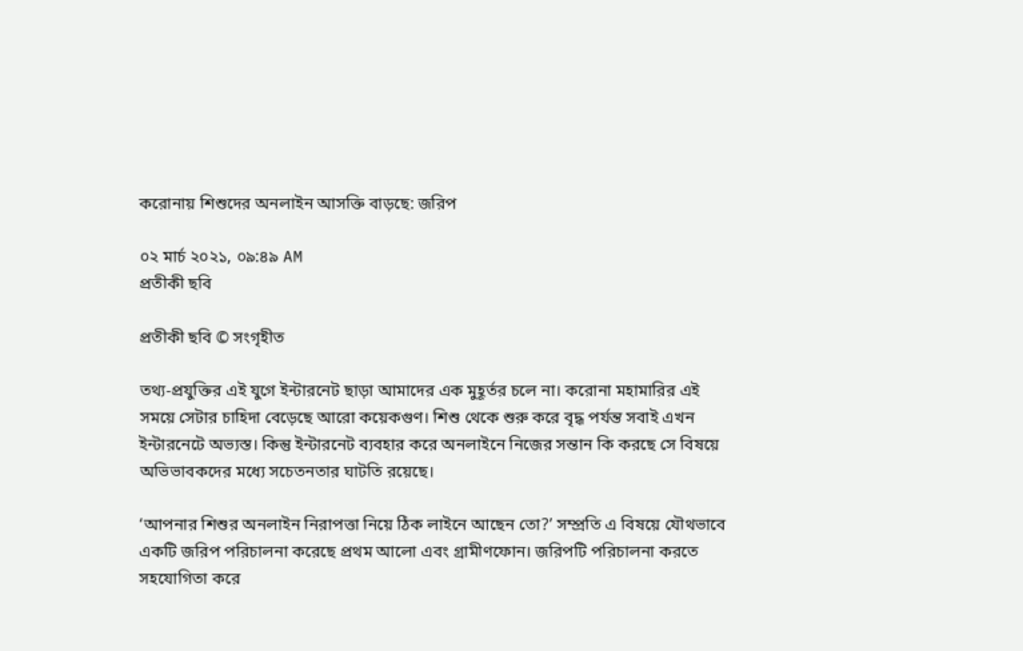করোনায় শিশুদের অনলাইন আসক্তি বাড়ছে: জরিপ

০২ মার্চ ২০২১, ০৯:৪৯ AM
প্রতীকী ছবি

প্রতীকী ছবি © সংগৃহীত

তথ্য-প্রযুক্তির এই যুগে ইন্টারনেট ছাড়া আমাদের এক মুহূর্তর চলে না। করোনা মহামারির এই সময়ে সেটার চাহিদা বেড়েছে আরো কয়েকগুণ। শিশু থেকে শুরু করে বৃদ্ধ পর্যন্ত সবাই এখন ইন্টারনেটে অভ্যস্ত। কিন্তু ইন্টারনেট ব্যবহার করে অনলাইনে নিজের সন্তান কি করছে সে বিষয়ে অভিভাবকদের মধ্যে সচেতনতার ঘাটতি রয়েছে।

‘আপনার শিশুর অনলাইন নিরাপত্তা নিয়ে ঠিক লাইনে আছেন তো?’ সম্প্রতি এ বিষয়ে যৌথভাবে একটি জরিপ পরিচালনা করেছে প্রথম আলো এবং গ্রামীণফোন। জরিপটি পরিচালনা করতে সহযোগিতা করে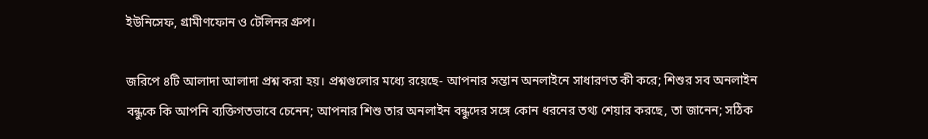ইউনিসেফ, গ্রামীণফোন ও টেলিনর গ্রুপ।

জরিপে ৪টি আলাদা আলাদা প্রশ্ন করা হয়। প্রশ্নগুলোর মধ্যে রয়েছে- আপনার সন্তান অনলাইনে সাধারণত কী করে; শিশুর সব অনলাইন বন্ধুকে কি আপনি ব্যক্তিগতভাবে চেনেন; আপনার শিশু তার অনলাইন বন্ধুদের সঙ্গে কোন ধরনের তথ্য শেয়ার করছে, তা জানেন; সঠিক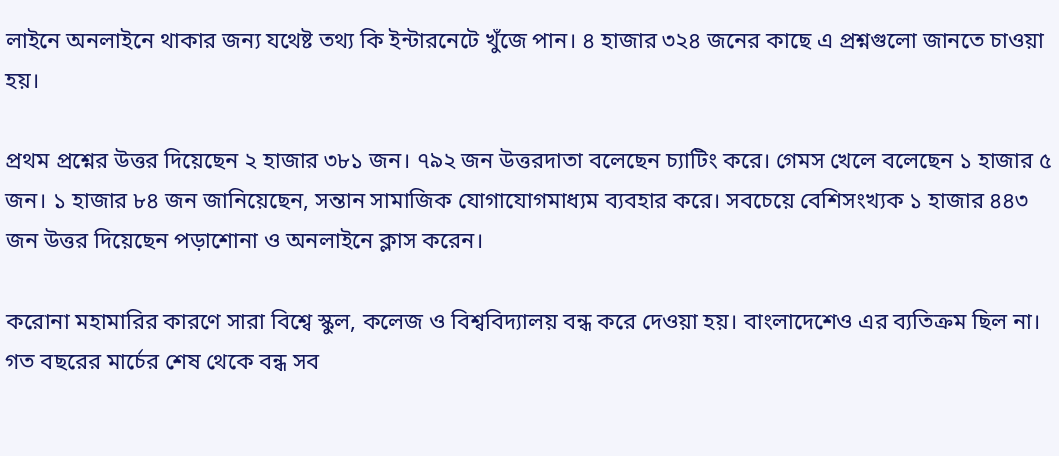লাইনে অনলাইনে থাকার জন্য যথেষ্ট তথ্য কি ইন্টারনেটে খুঁজে পান। ৪ হাজার ৩২৪ জনের কাছে এ প্রশ্নগুলো জানতে চাওয়া হয়।

প্রথম প্রশ্নের উত্তর দিয়েছেন ২ হাজার ৩৮১ জন। ৭৯২ জন উত্তরদাতা বলেছেন চ্যাটিং করে। গেমস খেলে বলেছেন ১ হাজার ৫ জন। ১ হাজার ৮৪ জন জানিয়েছেন, সন্তান সামাজিক যোগাযোগমাধ্যম ব্যবহার করে। সবচেয়ে বেশিসংখ্যক ১ হাজার ৪৪৩ জন উত্তর দিয়েছেন পড়াশোনা ও অনলাইনে ক্লাস করেন।

করোনা মহামারির কারণে সারা বিশ্বে স্কুল, কলেজ ও বিশ্ববিদ্যালয় বন্ধ করে দেওয়া হয়। বাংলাদেশেও এর ব্যতিক্রম ছিল না। গত বছরের মার্চের শেষ থেকে বন্ধ সব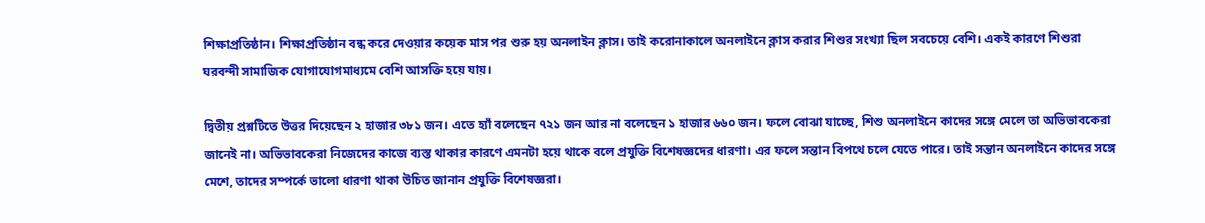শিক্ষাপ্রতিষ্ঠান। শিক্ষাপ্রতিষ্ঠান বন্ধ করে দেওয়ার কয়েক মাস পর শুরু হয় অনলাইন ক্লাস। তাই করোনাকালে অনলাইনে ক্লাস করার শিশুর সংখ্যা ছিল সবচেয়ে বেশি। একই কারণে শিশুরা ঘরবন্দী সামাজিক যোগাযোগমাধ্যমে বেশি আসক্তি হয়ে যায়।

দ্বিতীয় প্রশ্নটিতে উত্তর দিয়েছেন ২ হাজার ৩৮১ জন। এতে হ্যাঁ বলেছেন ৭২১ জন আর না বলেছেন ১ হাজার ৬৬০ জন। ফলে বোঝা যাচ্ছে, শিশু অনলাইনে কাদের সঙ্গে মেলে তা অভিভাবকেরা জানেই না। অভিভাবকেরা নিজেদের কাজে ব্যস্ত থাকার কারণে এমনটা হয়ে থাকে বলে প্রযুক্তি বিশেষজ্ঞদের ধারণা। এর ফলে সন্তান বিপথে চলে যেতে পারে। তাই সন্তান অনলাইনে কাদের সঙ্গে মেশে, তাদের সম্পর্কে ভালো ধারণা থাকা উচিত জানান প্রযুক্তি বিশেষজ্ঞরা।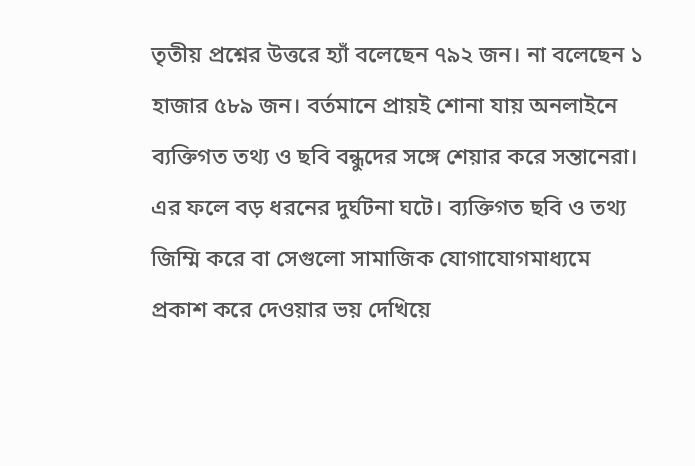তৃতীয় প্রশ্নের উত্তরে হ্যাঁ বলেছেন ৭৯২ জন। না বলেছেন ১ হাজার ৫৮৯ জন। বর্তমানে প্রায়ই শোনা যায় অনলাইনে ব্যক্তিগত তথ্য ও ছবি বন্ধুদের সঙ্গে শেয়ার করে সন্তানেরা। এর ফলে বড় ধরনের দুর্ঘটনা ঘটে। ব্যক্তিগত ছবি ও তথ্য জিম্মি করে বা সেগুলো সামাজিক যোগাযোগমাধ্যমে প্রকাশ করে দেওয়ার ভয় দেখিয়ে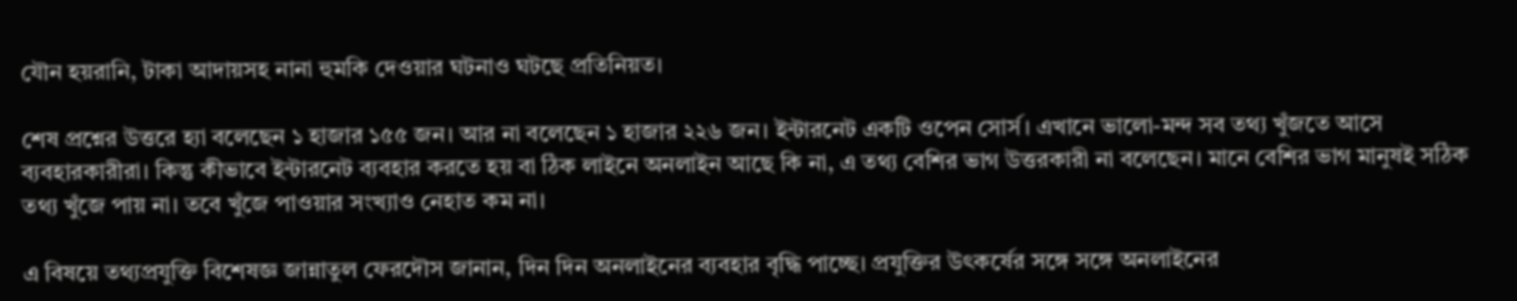যৌন হয়রানি, টাকা আদায়সহ নানা হুমকি দেওয়ার ঘটনাও ঘটছে প্রতিনিয়ত।

শেষ প্রশ্নের উত্তরে হ্যা বলেছেন ১ হাজার ১৫৫ জন। আর না বলেছেন ১ হাজার ২২৬ জন। ইন্টারনেট একটি ওপেন সোর্স। এখানে ভালো-মন্দ সব তথ্য খুঁজতে আসে ব্যবহারকারীরা। কিন্তু কীভাবে ইন্টারনেট ব্যবহার করতে হয় বা ঠিক লাইনে অনলাইন আছে কি না, এ তথ্য বেশির ভাগ উত্তরকারী না বলেছেন। মানে বেশির ভাগ মানুষই সঠিক তথ্য খুঁজে পায় না। তবে খুঁজে পাওয়ার সংখ্যাও নেহাত কম না।

এ বিষয়ে তথ্যপ্রযুক্তি বিশেষজ্ঞ জান্নাতুল ফেরদৌস জানান, দিন দিন অনলাইনের ব্যবহার বৃদ্ধি পাচ্ছে। প্রযুক্তির উৎকর্ষের সঙ্গে সঙ্গে অনলাইনের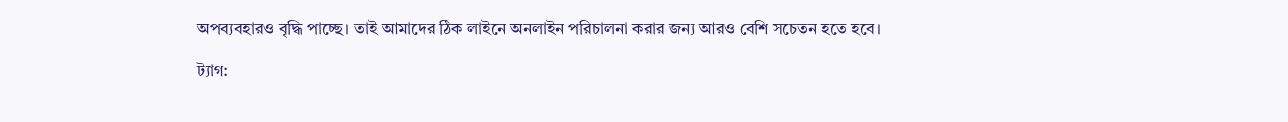অপব্যবহারও বৃদ্ধি পাচ্ছে। তাই আমাদের ঠিক লাইনে অনলাইন পরিচালনা করার জন্য আরও বেশি সচেতন হতে হবে।

ট্যাগ: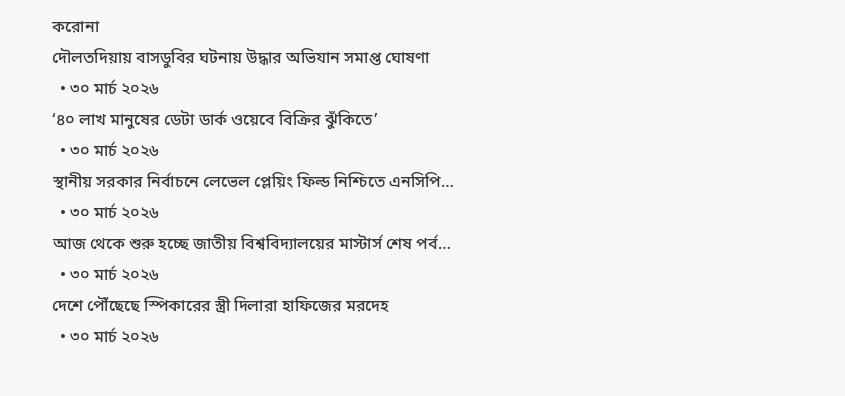করোনা
দৌলতদিয়ায় বাসডুবির ঘটনায় উদ্ধার অভিযান সমাপ্ত ঘোষণা
  • ৩০ মার্চ ২০২৬
‘৪০ লাখ মানুষের ডেটা ডার্ক ওয়েবে বিক্রির ঝুঁকিতে’
  • ৩০ মার্চ ২০২৬
স্থানীয় সরকার নির্বাচনে লেভেল প্লেয়িং ফিল্ড নিশ্চিতে এনসিপি…
  • ৩০ মার্চ ২০২৬
আজ থেকে শুরু হচ্ছে জাতীয় বিশ্ববিদ্যালয়ের মাস্টার্স শেষ পর্ব…
  • ৩০ মার্চ ২০২৬
দেশে পৌঁছেছে স্পিকারের স্ত্রী দিলারা হাফিজের মরদেহ
  • ৩০ মার্চ ২০২৬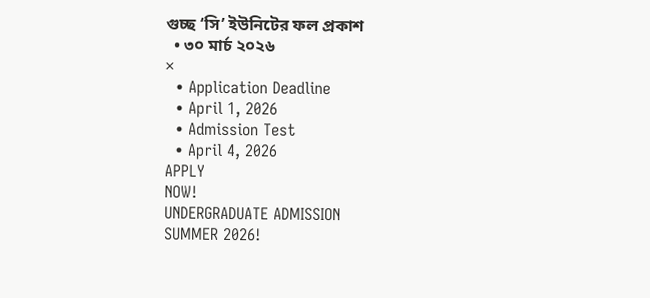গুচ্ছ ‘সি’ ইউনিটের ফল প্রকাশ
  • ৩০ মার্চ ২০২৬
×
  • Application Deadline
  • April 1, 2026
  • Admission Test
  • April 4, 2026
APPLY
NOW!
UNDERGRADUATE ADMISSION
SUMMER 2026!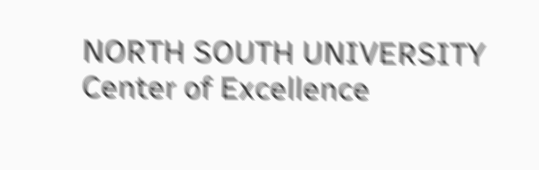NORTH SOUTH UNIVERSITY
Center of Excellence